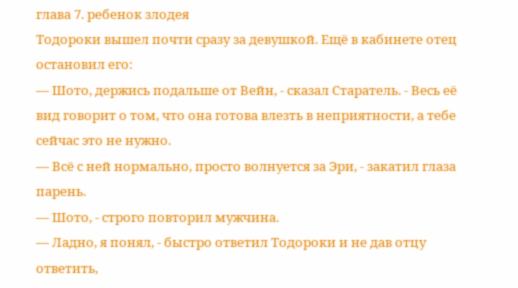глава 7. ребенок злодея
Тодороки вышел почти сразу за девушкой. Ещё в кабинете отец остановил его:
— Шото, держись подальше от Вейн, - сказал Старатель. - Весь её вид говорит о том, что она готова влезть в неприятности, а тебе сейчас это не нужно.
— Всё с ней нормально, просто волнуется за Эри, - закатил глаза парень.
— Шото, - строго повторил мужчина.
— Ладно, я понял, - быстро ответил Тодороки и не дав отцу ответить,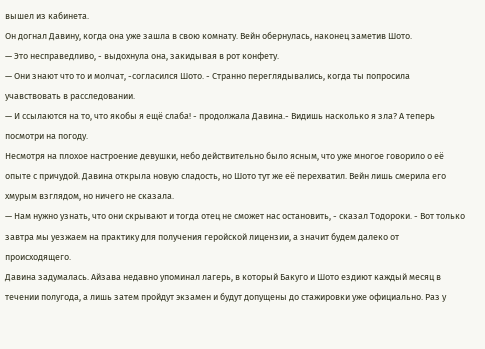вышел из кабинета.
Он догнал Давину, когда она уже зашла в свою комнату. Вейн обернулась, наконец заметив Шото.
— Это несправедливо, - выдохнула она, закидывая в рот конфету.
— Они знают что то и молчат, -согласился Шото. - Странно переглядывались, когда ты попросила учавствовать в расследовании.
— И ссылаются на то, что якобы я ещё слаба! - продолжала Давина.- Видишь насколько я зла? А теперь посмотри на погоду.
Несмотря на плохое настроение девушки, небо действительно было ясным, что уже многое говорило о её опыте с причудой. Давина открыла новую сладость, но Шото тут же её перехватил. Вейн лишь смерила его хмурым взглядом, но ничего не сказала.
— Нам нужно узнать, что они скрывают и тогда отец не сможет нас остановить, - сказал Тодороки. - Вот только завтра мы уезжаем на практику для получения геройской лицензии, а значит будем далеко от происходящего.
Давина задумалась. Айзава недавно упоминал лагерь, в который Бакуго и Шото ездиют каждый месяц в течении полугода, а лишь затем пройдут экзамен и будут допущены до стажировки уже официально. Раз у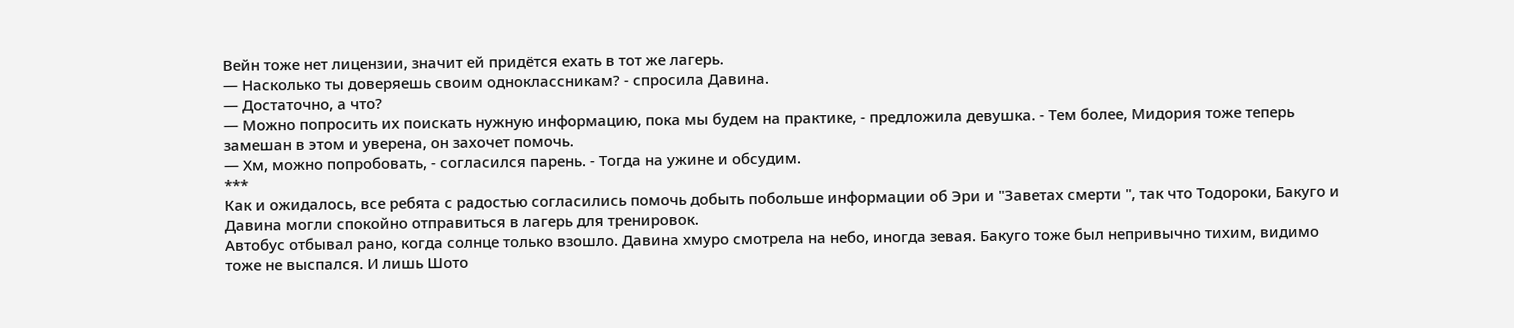Вейн тоже нет лицензии, значит ей придётся ехать в тот же лагерь.
— Насколько ты доверяешь своим одноклассникам? - спросила Давина.
— Достаточно, а что?
— Можно попросить их поискать нужную информацию, пока мы будем на практике, - предложила девушка. - Тем более, Мидория тоже теперь замешан в этом и уверена, он захочет помочь.
— Хм, можно попробовать, - согласился парень. - Тогда на ужине и обсудим.
***
Как и ожидалось, все ребята с радостью согласились помочь добыть побольше информации об Эри и "Заветах смерти ", так что Тодороки, Бакуго и Давина могли спокойно отправиться в лагерь для тренировок.
Автобус отбывал рано, когда солнце только взошло. Давина хмуро смотрела на небо, иногда зевая. Бакуго тоже был непривычно тихим, видимо тоже не выспался. И лишь Шото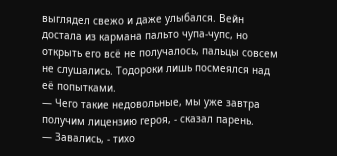выглядел свежо и даже улыбался. Вейн достала из кармана пальто чупа-чупс, но открыть его всё не получалось, пальцы совсем не слушались. Тодороки лишь посмеялся над её попытками.
— Чего такие недовольные, мы уже завтра получим лицензию героя, - сказал парень.
— Завались, - тихо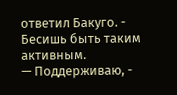ответил Бакуго. - Бесишь быть таким активным.
— Поддерживаю, -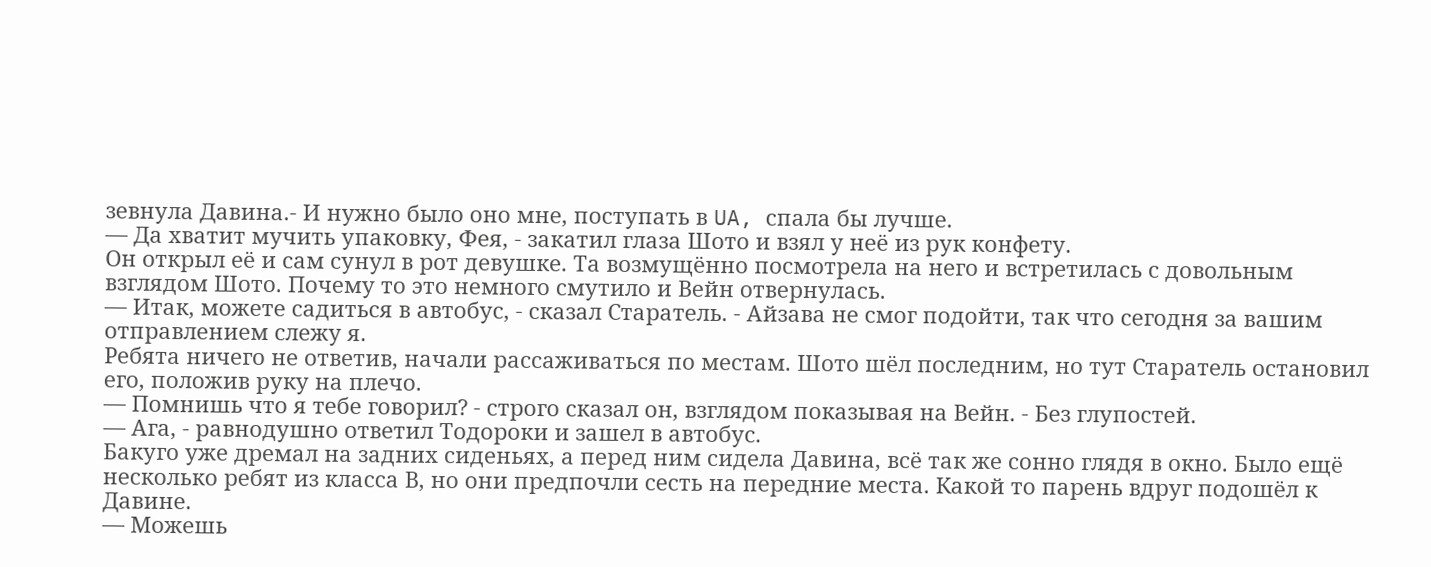зевнула Давина.- И нужно было оно мне, поступать в UA, спала бы лучше.
— Да хватит мучить упаковку, Фея, - закатил глаза Шото и взял у неё из рук конфету.
Он открыл её и сам сунул в рот девушке. Та возмущённо посмотрела на него и встретилась с довольным взглядом Шото. Почему то это немного смутило и Вейн отвернулась.
— Итак, можете садиться в автобус, - сказал Старатель. - Айзава не смог подойти, так что сегодня за вашим отправлением слежу я.
Ребята ничего не ответив, начали рассаживаться по местам. Шото шёл последним, но тут Старатель остановил его, положив руку на плечо.
— Помнишь что я тебе говорил? - строго сказал он, взглядом показывая на Вейн. - Без глупостей.
— Ага, - равнодушно ответил Тодороки и зашел в автобус.
Бакуго уже дремал на задних сиденьях, а перед ним сидела Давина, всё так же сонно глядя в окно. Было ещё несколько ребят из класса В, но они предпочли сесть на передние места. Какой то парень вдруг подошёл к Давине.
— Можешь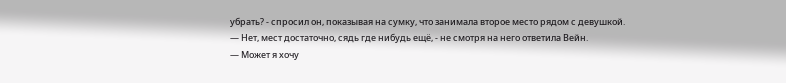убрать? - спросил он, показывая на сумку, что занимала второе место рядом с девушкой.
— Нет, мест достаточно, сядь где нибудь ещё, - не смотря на него ответила Вейн.
— Может я хочу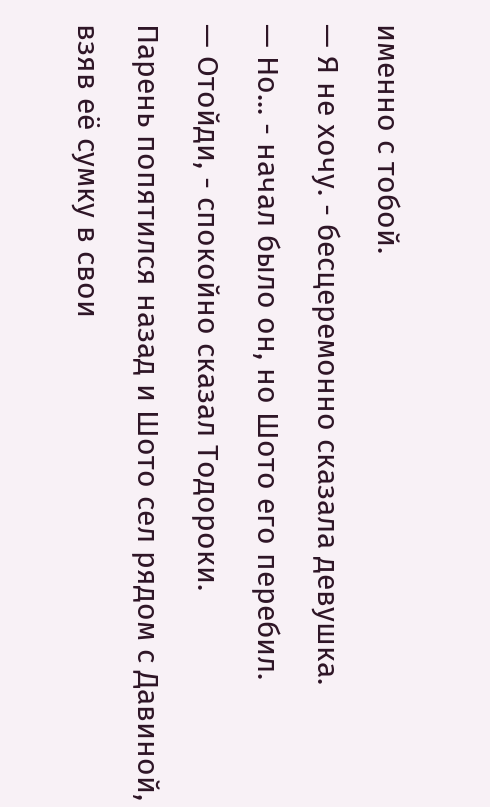именно с тобой.
— Я не хочу. - бесцеремонно сказала девушка.
— Но... - начал было он, но Шото его перебил.
— Отойди, - спокойно сказал Тодороки.
Парень попятился назад и Шото сел рядом с Давиной, взяв её сумку в свои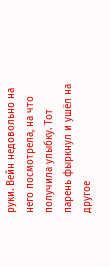руки. Вейн недовольно на него посмотрела, на что получила улыбку. Тот парень фыркнул и ушёл на другое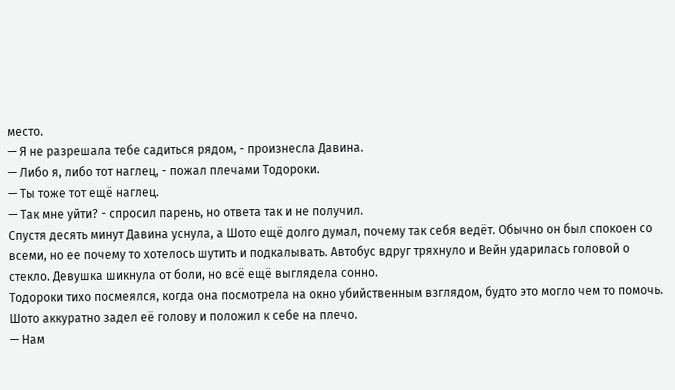место.
— Я не разрешала тебе садиться рядом, - произнесла Давина.
— Либо я, либо тот наглец, - пожал плечами Тодороки.
— Ты тоже тот ещё наглец.
— Так мне уйти? - спросил парень, но ответа так и не получил.
Спустя десять минут Давина уснула, а Шото ещё долго думал, почему так себя ведёт. Обычно он был спокоен со всеми, но ее почему то хотелось шутить и подкалывать. Автобус вдруг тряхнуло и Вейн ударилась головой о стекло. Девушка шикнула от боли, но всё ещё выглядела сонно.
Тодороки тихо посмеялся, когда она посмотрела на окно убийственным взглядом, будто это могло чем то помочь. Шото аккуратно задел её голову и положил к себе на плечо.
— Нам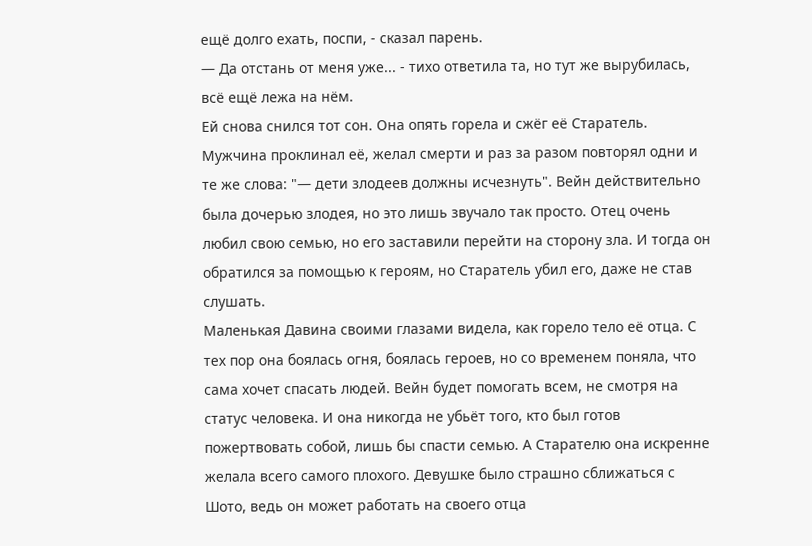ещё долго ехать, поспи, - сказал парень.
— Да отстань от меня уже... - тихо ответила та, но тут же вырубилась, всё ещё лежа на нём.
Ей снова снился тот сон. Она опять горела и сжёг её Старатель. Мужчина проклинал её, желал смерти и раз за разом повторял одни и те же слова: "— дети злодеев должны исчезнуть". Вейн действительно была дочерью злодея, но это лишь звучало так просто. Отец очень любил свою семью, но его заставили перейти на сторону зла. И тогда он обратился за помощью к героям, но Старатель убил его, даже не став слушать.
Маленькая Давина своими глазами видела, как горело тело её отца. С тех пор она боялась огня, боялась героев, но со временем поняла, что сама хочет спасать людей. Вейн будет помогать всем, не смотря на статус человека. И она никогда не убьёт того, кто был готов пожертвовать собой, лишь бы спасти семью. А Старателю она искренне желала всего самого плохого. Девушке было страшно сближаться с Шото, ведь он может работать на своего отца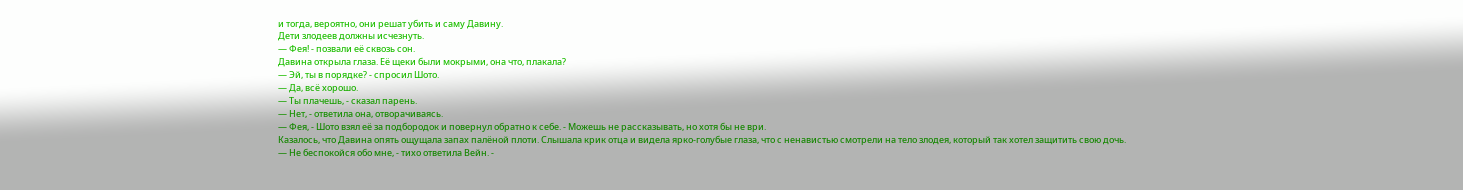и тогда, вероятно, они решат убить и саму Давину.
Дети злодеев должны исчезнуть.
— Фея! - позвали её сквозь сон.
Давина открыла глаза. Её щеки были мокрыми, она что, плакала?
— Эй, ты в порядке? - спросил Шото.
— Да, всё хорошо.
— Ты плачешь, - сказал парень.
— Нет, - ответила она, отворачиваясь.
— Фея, - Шото взял её за подбородок и повернул обратно к себе. - Можешь не рассказывать, но хотя бы не ври.
Казалось, что Давина опять ощущала запах палёной плоти. Слышала крик отца и видела ярко-голубые глаза, что с ненавистью смотрели на тело злодея, который так хотел защитить свою дочь.
— Не беспокойся обо мне, - тихо ответила Вейн. -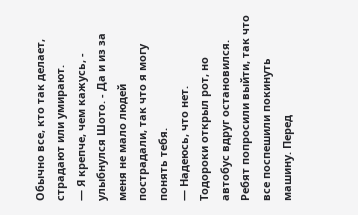Обычно все, кто так делает, страдают или умирают.
— Я крепче, чем кажусь, - улыбнулся Шото. - Да и из за меня не мало людей пострадали, так что я могу понять тебя.
— Надеюсь, что нет.
Тодороки открыл рот, но автобус вдруг остановился. Ребят попросили выйти, так что все поспешили покинуть машину. Перед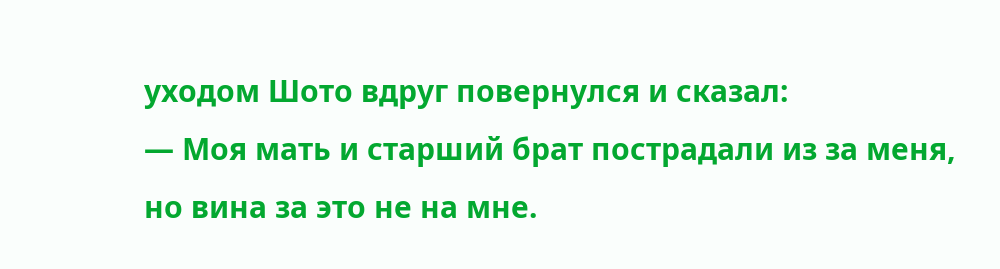уходом Шото вдруг повернулся и сказал:
— Моя мать и старший брат пострадали из за меня, но вина за это не на мне.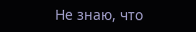Не знаю, что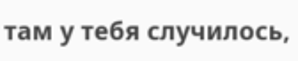там у тебя случилось,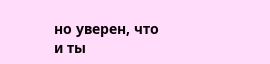но уверен, что и ты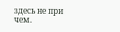здесь не при чем.